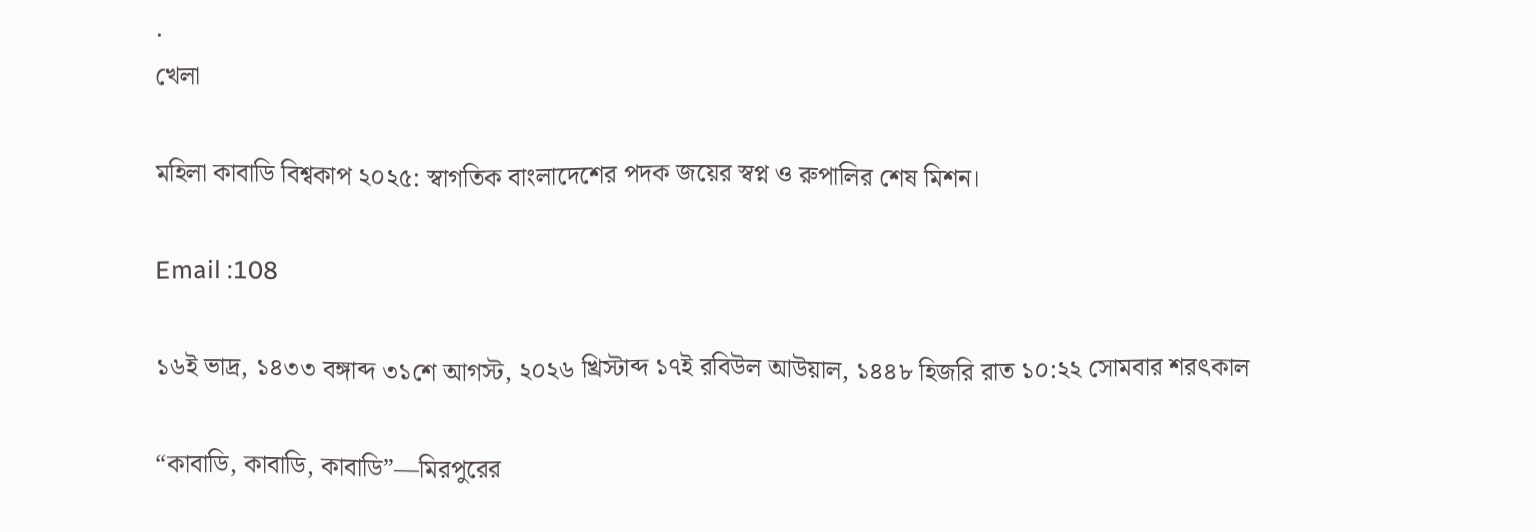.
খেলা

মহিলা কাবাডি বিশ্বকাপ ২০২৫: স্বাগতিক বাংলাদেশের পদক জয়ের স্বপ্ন ও রুপালির শেষ মিশন।

Email :108

১৬ই ভাদ্র, ১৪৩৩ বঙ্গাব্দ ৩১শে আগস্ট, ২০২৬ খ্রিস্টাব্দ ১৭ই রবিউল আউয়াল, ১৪৪৮ হিজরি রাত ১০:২২ সোমবার শরৎকাল

“কাবাডি, কাবাডি, কাবাডি”—মিরপুরের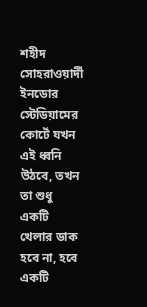শহীদ সোহরাওয়ার্দী ইনডোর স্টেডিয়ামের কোর্টে যখন এই ধ্বনি উঠবে, তখন তা শুধু একটি খেলার ডাক হবে না, হবে একটি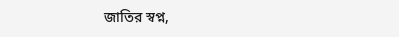জাতির স্বপ্ন,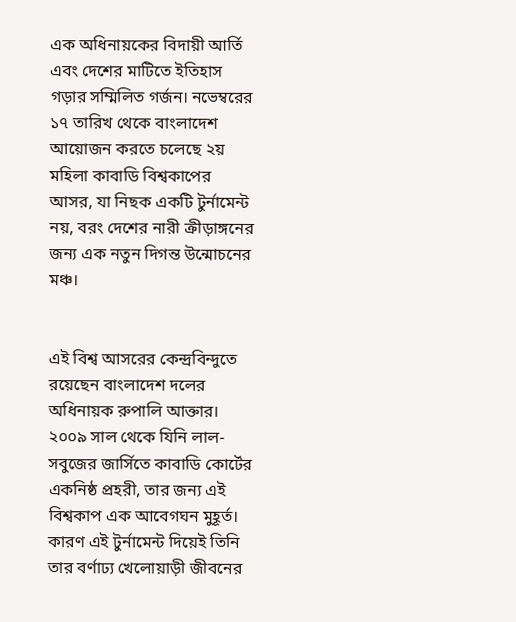এক অধিনায়কের বিদায়ী আর্তি এবং দেশের মাটিতে ইতিহাস গড়ার সম্মিলিত গর্জন। নভেম্বরের ১৭ তারিখ থেকে বাংলাদেশ আয়োজন করতে চলেছে ২য় মহিলা কাবাডি বিশ্বকাপের আসর, যা নিছক একটি টুর্নামেন্ট নয়, বরং দেশের নারী ক্রীড়াঙ্গনের জন্য এক নতুন দিগন্ত উন্মোচনের মঞ্চ।


এই বিশ্ব আসরের কেন্দ্রবিন্দুতে রয়েছেন বাংলাদেশ দলের অধিনায়ক রুপালি আক্তার। ২০০৯ সাল থেকে যিনি লাল-সবুজের জার্সিতে কাবাডি কোর্টের একনিষ্ঠ প্রহরী, তার জন্য এই বিশ্বকাপ এক আবেগঘন মুহূর্ত। কারণ এই টুর্নামেন্ট দিয়েই তিনি তার বর্ণাঢ্য খেলোয়াড়ী জীবনের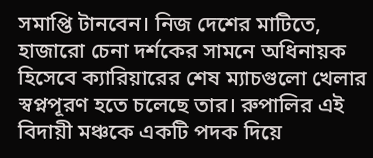সমাপ্তি টানবেন। নিজ দেশের মাটিতে, হাজারো চেনা দর্শকের সামনে অধিনায়ক হিসেবে ক্যারিয়ারের শেষ ম্যাচগুলো খেলার স্বপ্নপূরণ হতে চলেছে তার। রুপালির এই বিদায়ী মঞ্চকে একটি পদক দিয়ে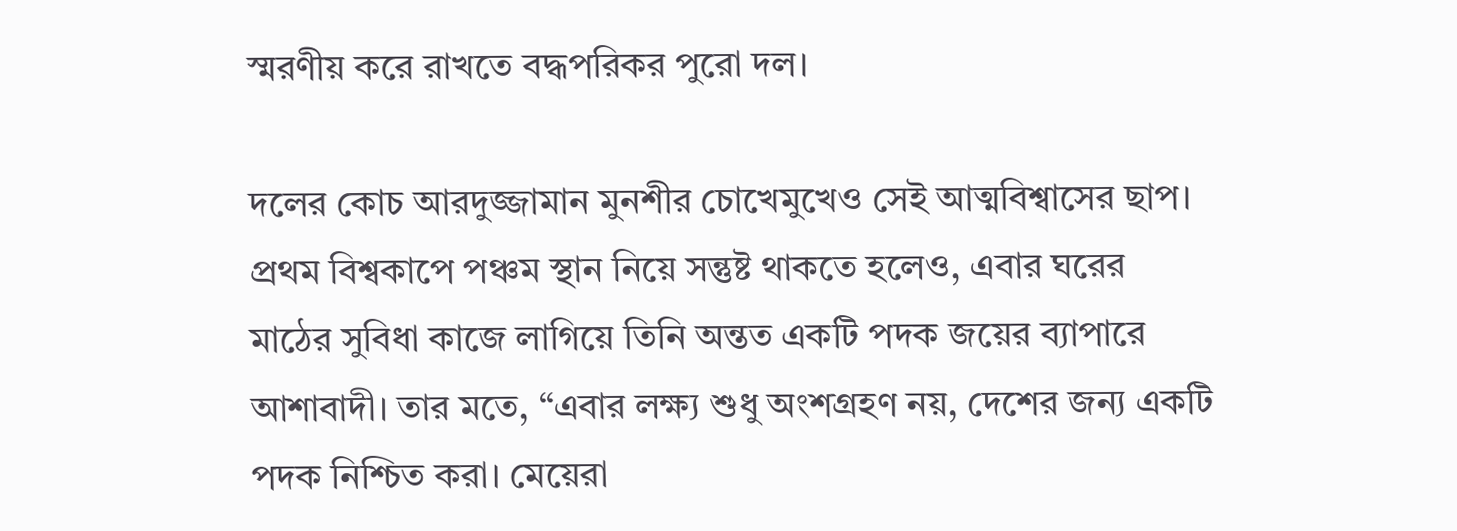স্মরণীয় করে রাখতে বদ্ধপরিকর পুরো দল।

দলের কোচ আরদুজ্জামান মুনশীর চোখেমুখেও সেই আত্মবিশ্বাসের ছাপ। প্রথম বিশ্বকাপে পঞ্চম স্থান নিয়ে সন্তুষ্ট থাকতে হলেও, এবার ঘরের মাঠের সুবিধা কাজে লাগিয়ে তিনি অন্তত একটি পদক জয়ের ব্যাপারে আশাবাদী। তার মতে, “এবার লক্ষ্য শুধু অংশগ্রহণ নয়, দেশের জন্য একটি পদক নিশ্চিত করা। মেয়েরা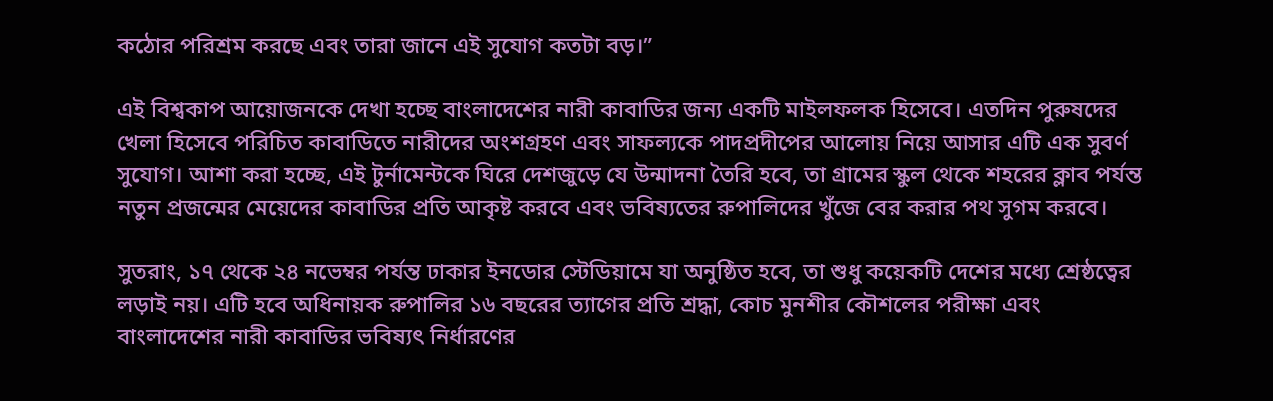কঠোর পরিশ্রম করছে এবং তারা জানে এই সুযোগ কতটা বড়।”

এই বিশ্বকাপ আয়োজনকে দেখা হচ্ছে বাংলাদেশের নারী কাবাডির জন্য একটি মাইলফলক হিসেবে। এতদিন পুরুষদের খেলা হিসেবে পরিচিত কাবাডিতে নারীদের অংশগ্রহণ এবং সাফল্যকে পাদপ্রদীপের আলোয় নিয়ে আসার এটি এক সুবর্ণ সুযোগ। আশা করা হচ্ছে, এই টুর্নামেন্টকে ঘিরে দেশজুড়ে যে উন্মাদনা তৈরি হবে, তা গ্রামের স্কুল থেকে শহরের ক্লাব পর্যন্ত নতুন প্রজন্মের মেয়েদের কাবাডির প্রতি আকৃষ্ট করবে এবং ভবিষ্যতের রুপালিদের খুঁজে বের করার পথ সুগম করবে।

সুতরাং, ১৭ থেকে ২৪ নভেম্বর পর্যন্ত ঢাকার ইনডোর স্টেডিয়ামে যা অনুষ্ঠিত হবে, তা শুধু কয়েকটি দেশের মধ্যে শ্রেষ্ঠত্বের লড়াই নয়। এটি হবে অধিনায়ক রুপালির ১৬ বছরের ত্যাগের প্রতি শ্রদ্ধা, কোচ মুনশীর কৌশলের পরীক্ষা এবং বাংলাদেশের নারী কাবাডির ভবিষ্যৎ নির্ধারণের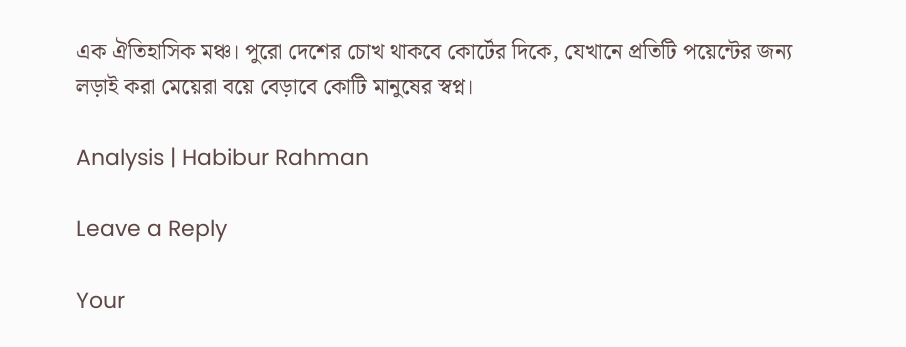এক ঐতিহাসিক মঞ্চ। পুরো দেশের চোখ থাকবে কোর্টের দিকে, যেখানে প্রতিটি পয়েন্টের জন্য লড়াই করা মেয়েরা বয়ে বেড়াবে কোটি মানুষের স্বপ্ন।

Analysis | Habibur Rahman

Leave a Reply

Your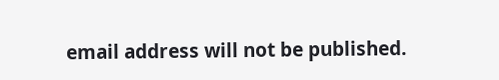email address will not be published.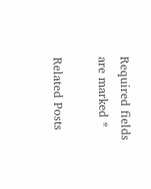Required fields are marked *

Related Posts